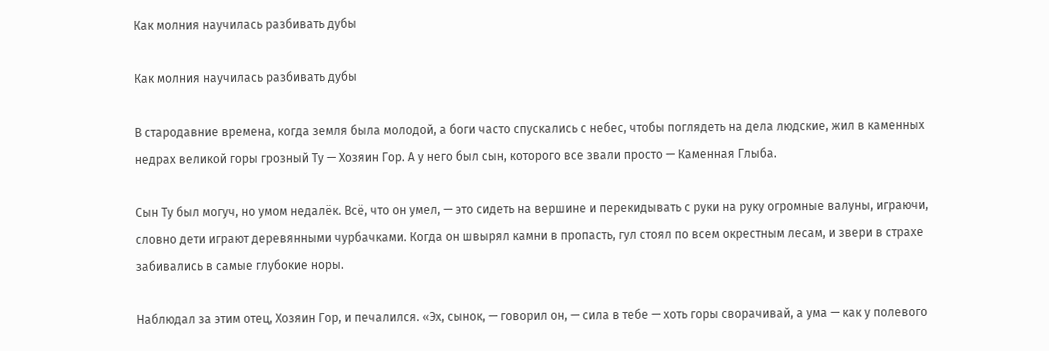Как молния научилась разбивать дубы

Как молния научилась разбивать дубы

В стародавние времена, когда земля была молодой, а боги часто спускались с небес, чтобы поглядеть на дела людские, жил в каменных недрах великой горы грозный Ту — Хозяин Гор. А у него был сын, которого все звали просто — Каменная Глыба.

Сын Ту был могуч, но умом недалёк. Всё, что он умел, — это сидеть на вершине и перекидывать с руки на руку огромные валуны, играючи, словно дети играют деревянными чурбачками. Когда он швырял камни в пропасть, гул стоял по всем окрестным лесам, и звери в страхе забивались в самые глубокие норы.

Наблюдал за этим отец, Хозяин Гор, и печалился. «Эх, сынок, — говорил он, — сила в тебе — хоть горы сворачивай, а ума — как у полевого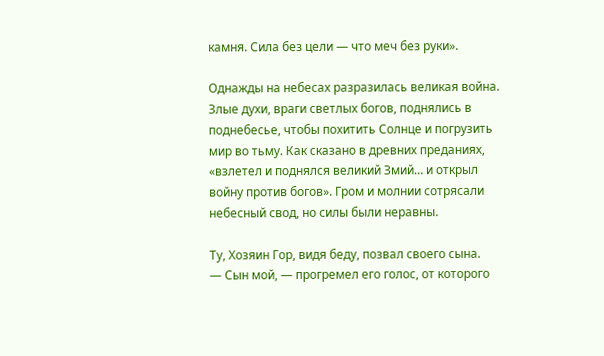камня. Сила без цели — что меч без руки».

Однажды на небесах разразилась великая война. Злые духи, враги светлых богов, поднялись в поднебесье, чтобы похитить Солнце и погрузить мир во тьму. Как сказано в древних преданиях, «взлетел и поднялся великий Змий… и открыл войну против богов». Гром и молнии сотрясали небесный свод, но силы были неравны.

Ту, Хозяин Гор, видя беду, позвал своего сына.
— Сын мой, — прогремел его голос, от которого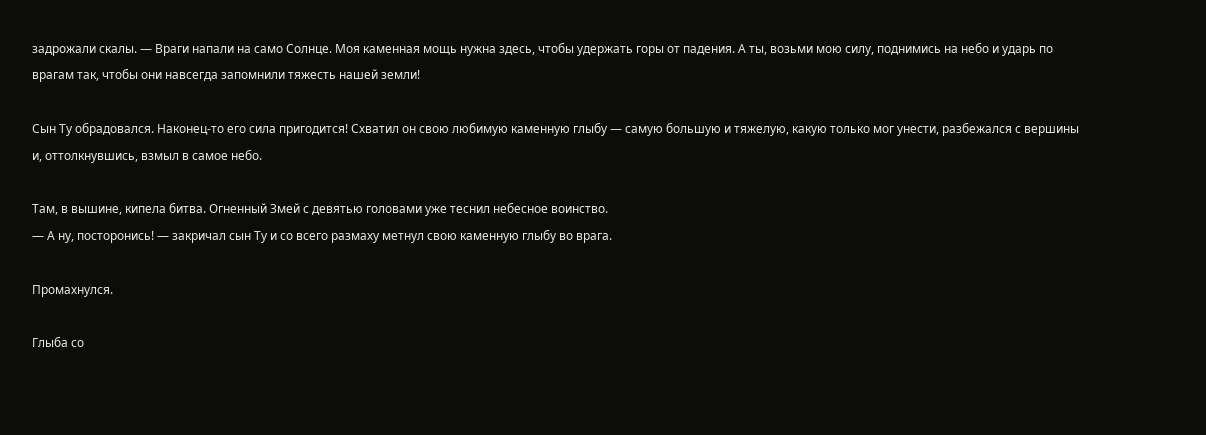задрожали скалы. — Враги напали на само Солнце. Моя каменная мощь нужна здесь, чтобы удержать горы от падения. А ты, возьми мою силу, поднимись на небо и ударь по врагам так, чтобы они навсегда запомнили тяжесть нашей земли!

Сын Ту обрадовался. Наконец-то его сила пригодится! Схватил он свою любимую каменную глыбу — самую большую и тяжелую, какую только мог унести, разбежался с вершины и, оттолкнувшись, взмыл в самое небо.

Там, в вышине, кипела битва. Огненный Змей с девятью головами уже теснил небесное воинство.
— А ну, посторонись! — закричал сын Ту и со всего размаху метнул свою каменную глыбу во врага.

Промахнулся.

Глыба со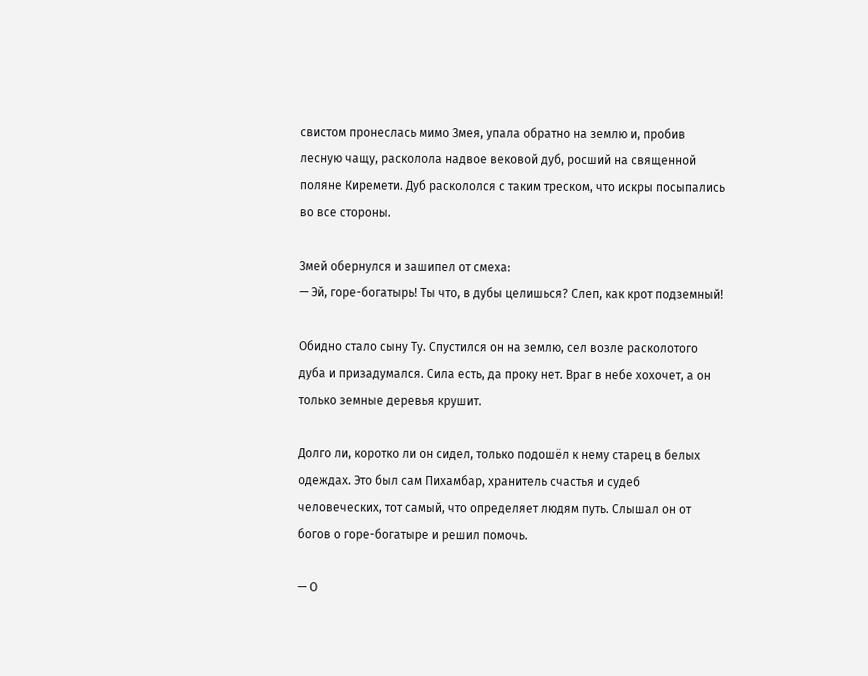свистом пронеслась мимо Змея, упала обратно на землю и, пробив лесную чащу, расколола надвое вековой дуб, росший на священной поляне Киремети. Дуб раскололся с таким треском, что искры посыпались во все стороны.

Змей обернулся и зашипел от смеха:
— Эй, горе-богатырь! Ты что, в дубы целишься? Слеп, как крот подземный!

Обидно стало сыну Ту. Спустился он на землю, сел возле расколотого дуба и призадумался. Сила есть, да проку нет. Враг в небе хохочет, а он только земные деревья крушит.

Долго ли, коротко ли он сидел, только подошёл к нему старец в белых одеждах. Это был сам Пихамбар, хранитель счастья и судеб человеческих, тот самый, что определяет людям путь. Слышал он от богов о горе-богатыре и решил помочь.

— О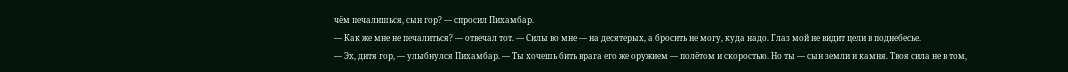чём печалишься, сын гор? — спросил Пихамбар.
— Как же мне не печалиться? — отвечал тот. — Силы во мне — на десятерых, а бросить не могу, куда надо. Глаз мой не видит цели в поднебесье.
— Эх, дитя гор, — улыбнулся Пихамбар. — Ты хочешь бить врага его же оружием — полётом и скоростью. Но ты — сын земли и камня. Твоя сила не в том,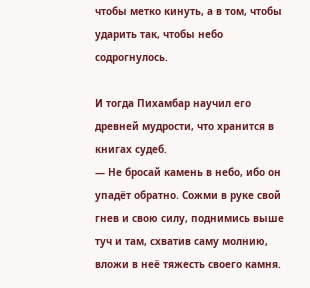чтобы метко кинуть, а в том, чтобы ударить так, чтобы небо содрогнулось.

И тогда Пихамбар научил его древней мудрости, что хранится в книгах судеб.
— Не бросай камень в небо, ибо он упадёт обратно. Сожми в руке свой гнев и свою силу, поднимись выше туч и там, схватив саму молнию, вложи в неё тяжесть своего камня.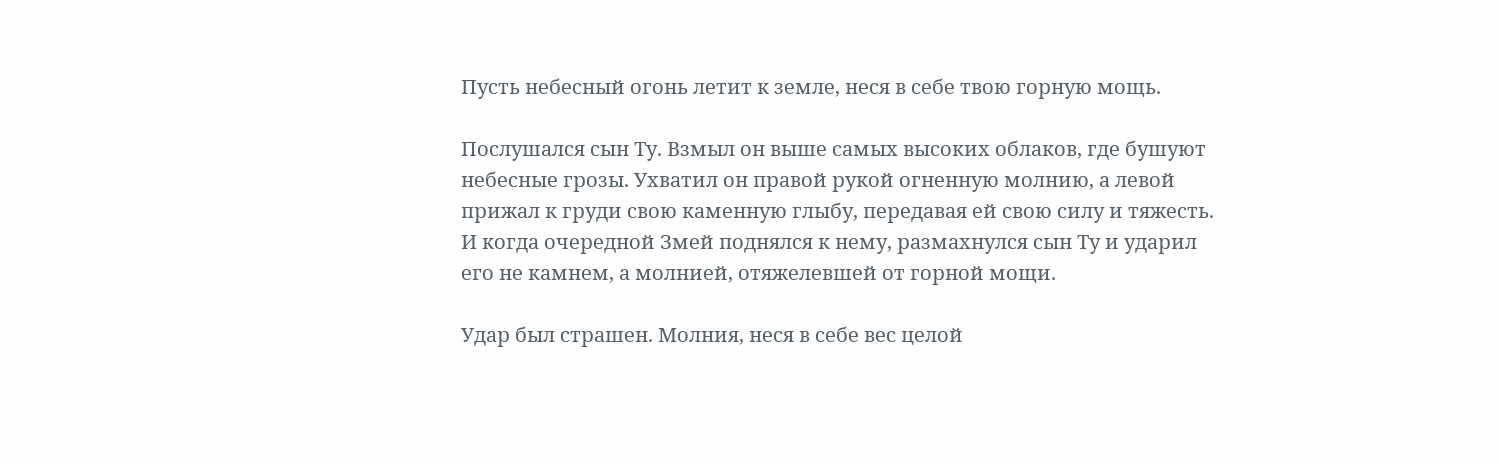Пусть небесный огонь летит к земле, неся в себе твою горную мощь.

Послушался сын Ту. Взмыл он выше самых высоких облаков, где бушуют небесные грозы. Ухватил он правой рукой огненную молнию, а левой прижал к груди свою каменную глыбу, передавая ей свою силу и тяжесть. И когда очередной Змей поднялся к нему, размахнулся сын Ту и ударил его не камнем, а молнией, отяжелевшей от горной мощи.

Удар был страшен. Молния, неся в себе вес целой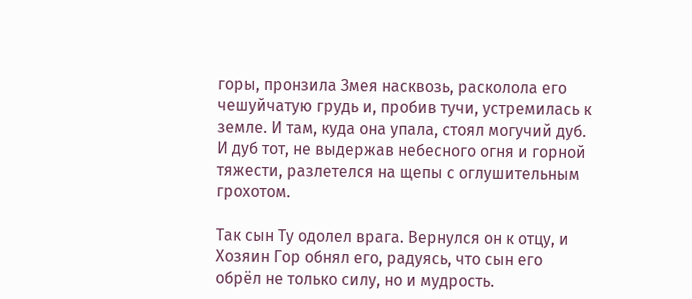горы, пронзила Змея насквозь, расколола его чешуйчатую грудь и, пробив тучи, устремилась к земле. И там, куда она упала, стоял могучий дуб. И дуб тот, не выдержав небесного огня и горной тяжести, разлетелся на щепы с оглушительным грохотом.

Так сын Ту одолел врага. Вернулся он к отцу, и Хозяин Гор обнял его, радуясь, что сын его обрёл не только силу, но и мудрость.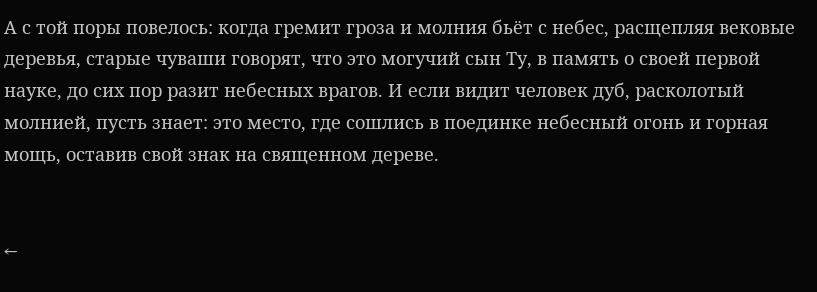А с той поры повелось: когда гремит гроза и молния бьёт с небес, расщепляя вековые деревья, старые чуваши говорят, что это могучий сын Ту, в память о своей первой науке, до сих пор разит небесных врагов. И если видит человек дуб, расколотый молнией, пусть знает: это место, где сошлись в поединке небесный огонь и горная мощь, оставив свой знак на священном дереве.


←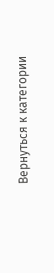Вернуться к категории